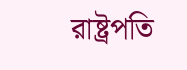রাষ্ট্রপতি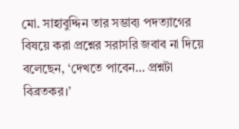মো. সাহাবুদ্দিন তার সম্ভাব্য পদত্যাগের বিষয়ে করা প্রশ্নের সরাসরি জবাব না দিয়ে বলেছেন, ‘দেখতে পাবেন… প্রশ্নটা বিব্রতকর।’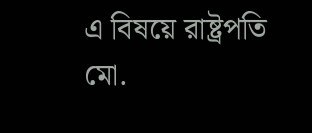এ বিষয়ে রাষ্ট্রপতি মো.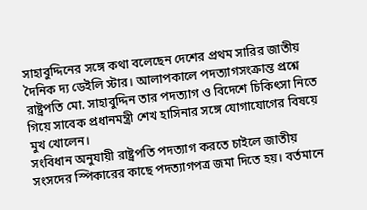সাহাবুদ্দিনের সঙ্গে কথা বলেছেন দেশের প্রথম সারির জাতীয় দৈনিক দ্য ডেইলি স্টার। আলাপকালে পদত্যাগসংক্রান্ত প্রশ্নে রাষ্ট্রপতি মো. সাহাবুদ্দিন তার পদত্যাগ ও বিদেশে চিকিৎসা নিতে গিয়ে সাবেক প্রধানমন্ত্রী শেখ হাসিনার সঙ্গে যোগাযোগের বিষয়ে মুখ খোলেন।
সংবিধান অনুযায়ী রাষ্ট্রপতি পদত্যাগ করতে চাইলে জাতীয় সংসদের স্পিকারের কাছে পদত্যাগপত্র জমা দিতে হয়। বর্তমানে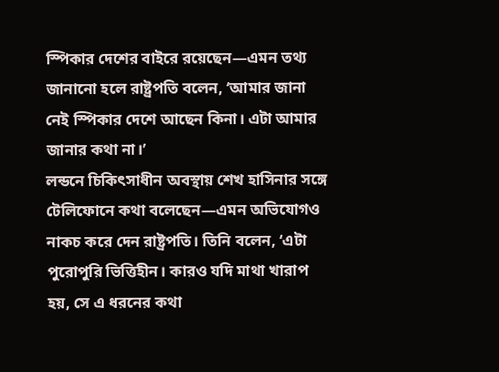স্পিকার দেশের বাইরে রয়েছেন—এমন তথ্য জানানো হলে রাষ্ট্রপতি বলেন, ‘আমার জানা নেই স্পিকার দেশে আছেন কিনা। এটা আমার জানার কথা না।’
লন্ডনে চিকিৎসাধীন অবস্থায় শেখ হাসিনার সঙ্গে টেলিফোনে কথা বলেছেন—এমন অভিযোগও নাকচ করে দেন রাষ্ট্রপতি। তিনি বলেন, ‘এটা পুরোপুরি ভিত্তিহীন। কারও যদি মাথা খারাপ হয়, সে এ ধরনের কথা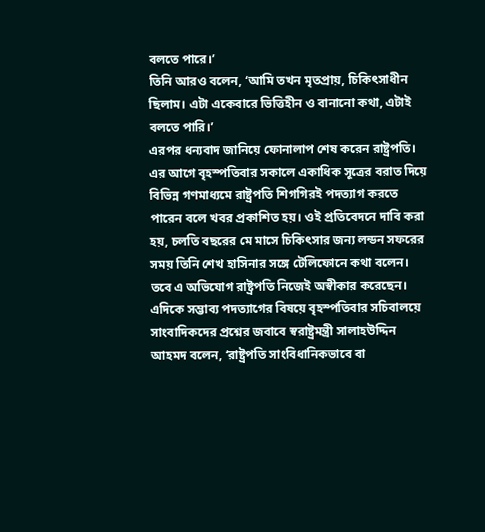বলতে পারে।’
তিনি আরও বলেন, ‘আমি তখন মৃতপ্রায়, চিকিৎসাধীন ছিলাম। এটা একেবারে ভিত্তিহীন ও বানানো কথা, এটাই বলতে পারি।’
এরপর ধন্যবাদ জানিয়ে ফোনালাপ শেষ করেন রাষ্ট্রপতি।
এর আগে বৃহস্পতিবার সকালে একাধিক সূত্রের বরাত দিয়ে বিভিন্ন গণমাধ্যমে রাষ্ট্রপতি শিগগিরই পদত্যাগ করতে পারেন বলে খবর প্রকাশিত হয়। ওই প্রতিবেদনে দাবি করা হয়, চলতি বছরের মে মাসে চিকিৎসার জন্য লন্ডন সফরের সময় তিনি শেখ হাসিনার সঙ্গে টেলিফোনে কথা বলেন। তবে এ অভিযোগ রাষ্ট্রপতি নিজেই অস্বীকার করেছেন।
এদিকে সম্ভাব্য পদত্যাগের বিষয়ে বৃহস্পতিবার সচিবালয়ে সাংবাদিকদের প্রশ্নের জবাবে স্বরাষ্ট্রমন্ত্রী সালাহউদ্দিন আহমদ বলেন, ‘রাষ্ট্রপতি সাংবিধানিকভাবে বা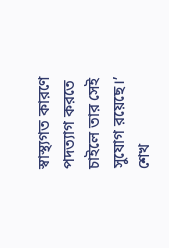স্বাস্থ্যগত কারণে পদত্যাগ করতে চাইলে তার সেই সুযোগ রয়েছে।’
শেখ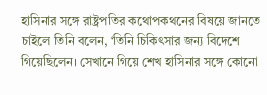হাসিনার সঙ্গে রাষ্ট্রপতির কথোপকথনের বিষয়ে জানতে চাইলে তিনি বলেন, ‘তিনি চিকিৎসার জন্য বিদেশে গিয়েছিলেন। সেখানে গিয়ে শেখ হাসিনার সঙ্গে কোনো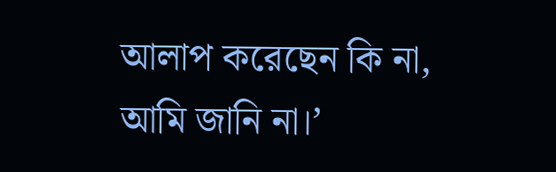আলাপ করেছেন কি না, আমি জানি না।’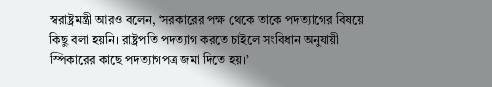স্বরাষ্ট্রমন্ত্রী আরও বলেন, ‘সরকারের পক্ষ থেকে তাকে পদত্যাগের বিষয়ে কিছু বলা হয়নি। রাষ্ট্রপতি পদত্যাগ করতে চাইলে সংবিধান অনুযায়ী স্পিকারের কাছে পদত্যাগপত্র জমা দিতে হয়।’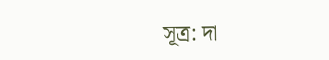সূত্র: দা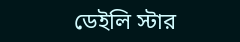ডেইলি স্টার